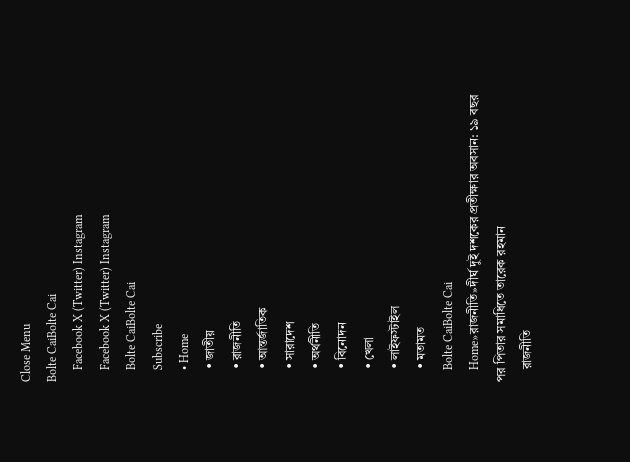Close Menu
Bolte CaiBolte Cai
    Facebook X (Twitter) Instagram
    Facebook X (Twitter) Instagram
    Bolte CaiBolte Cai
    Subscribe
    • Home
    • জাতীয়
    • রাজনীতি
    • আন্তর্জাতিক
    • সারাদেশ
    • অর্থনীতি
    • বিনোদন
    • খেলা
    • লাইফস্টাইল
    • মতামত
    Bolte CaiBolte Cai
    Home»রাজনীতি»দীর্ঘ দুই দশকের প্রতীক্ষার অবসান: ১৯ বছর পর পিতার সমাধিতে তারেক রহমান
    রাজনীতি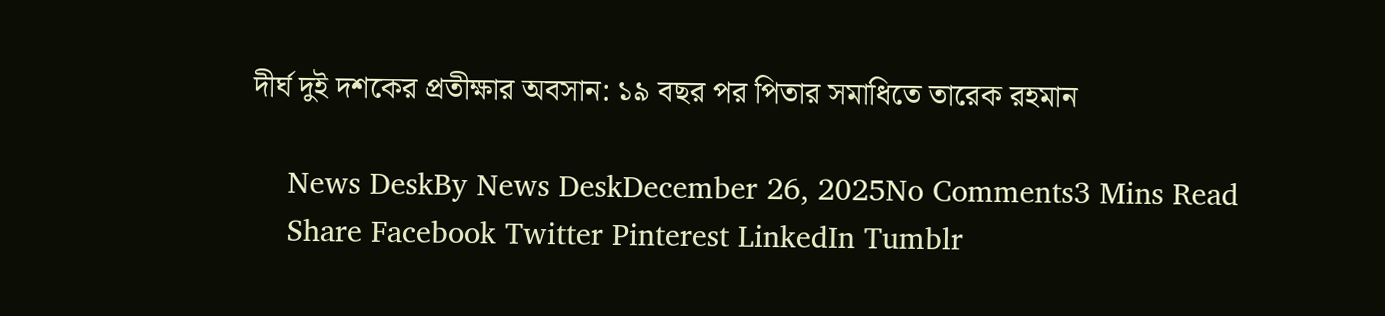দীর্ঘ দুই দশকের প্রতীক্ষার অবসান: ১৯ বছর পর পিতার সমাধিতে তারেক রহমান

    News DeskBy News DeskDecember 26, 2025No Comments3 Mins Read
    Share Facebook Twitter Pinterest LinkedIn Tumblr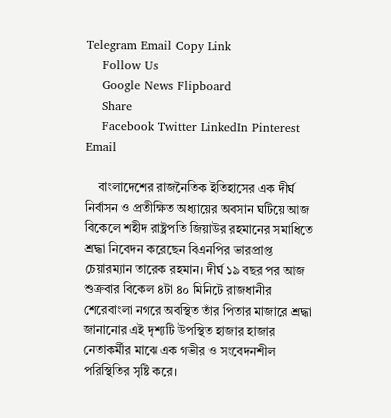Telegram Email Copy Link
    Follow Us
    Google News Flipboard
    Share
    Facebook Twitter LinkedIn Pinterest Email

    বাংলাদেশের রাজনৈতিক ইতিহাসের এক দীর্ঘ নির্বাসন ও প্রতীক্ষিত অধ্যায়ের অবসান ঘটিয়ে আজ বিকেলে শহীদ রাষ্ট্রপতি জিয়াউর রহমানের সমাধিতে শ্রদ্ধা নিবেদন করেছেন বিএনপির ভারপ্রাপ্ত চেয়ারম্যান তারেক রহমান। দীর্ঘ ১৯ বছর পর আজ শুক্রবার বিকেল ৪টা ৪০ মিনিটে রাজধানীর শেরেবাংলা নগরে অবস্থিত তাঁর পিতার মাজারে শ্রদ্ধা জানানোর এই দৃশ্যটি উপস্থিত হাজার হাজার নেতাকর্মীর মাঝে এক গভীর ও সংবেদনশীল পরিস্থিতির সৃষ্টি করে।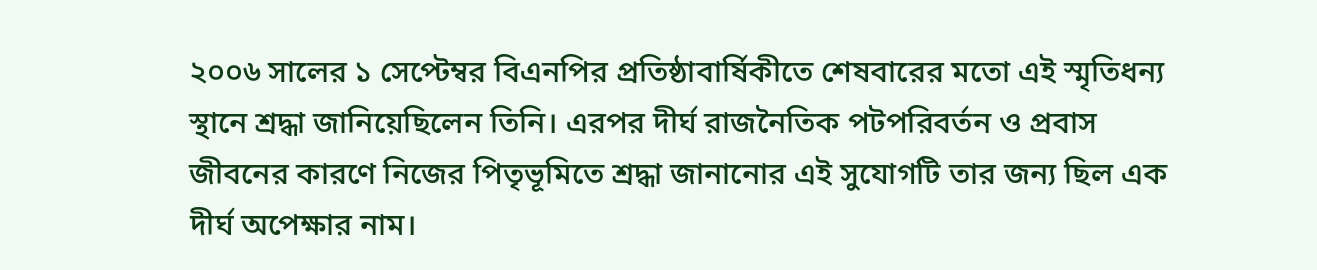২০০৬ সালের ১ সেপ্টেম্বর বিএনপির প্রতিষ্ঠাবার্ষিকীতে শেষবারের মতো এই স্মৃতিধন্য স্থানে শ্রদ্ধা জানিয়েছিলেন তিনি। এরপর দীর্ঘ রাজনৈতিক পটপরিবর্তন ও প্রবাস জীবনের কারণে নিজের পিতৃভূমিতে শ্রদ্ধা জানানোর এই সুযোগটি তার জন্য ছিল এক দীর্ঘ অপেক্ষার নাম।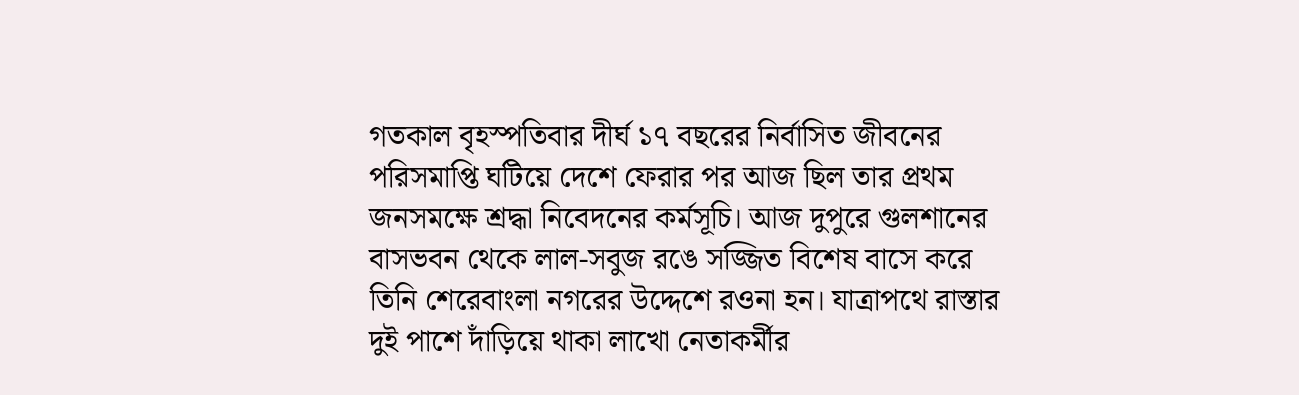গতকাল বৃহস্পতিবার দীর্ঘ ১৭ বছরের নির্বাসিত জীবনের পরিসমাপ্তি ঘটিয়ে দেশে ফেরার পর আজ ছিল তার প্রথম জনসমক্ষে শ্রদ্ধা নিবেদনের কর্মসূচি। আজ দুপুরে গুলশানের বাসভবন থেকে লাল-সবুজ রঙে সজ্জিত বিশেষ বাসে করে তিনি শেরেবাংলা নগরের উদ্দেশে রওনা হন। যাত্রাপথে রাস্তার দুই পাশে দাঁড়িয়ে থাকা লাখো নেতাকর্মীর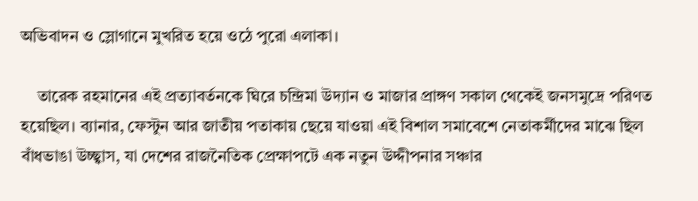অভিবাদন ও স্লোগানে মুখরিত হয়ে ওঠে পুরো এলাকা।

    তারেক রহমানের এই প্রত্যাবর্তনকে ঘিরে চন্দ্রিমা উদ্যান ও মাজার প্রাঙ্গণ সকাল থেকেই জনসমুদ্রে পরিণত হয়েছিল। ব্যানার, ফেস্টুন আর জাতীয় পতাকায় ছেয়ে যাওয়া এই বিশাল সমাবেশে নেতাকর্মীদের মাঝে ছিল বাঁধভাঙা উচ্ছ্বাস, যা দেশের রাজনৈতিক প্রেক্ষাপটে এক নতুন উদ্দীপনার সঞ্চার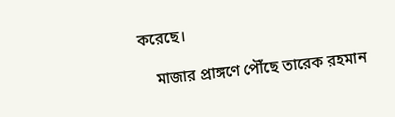করেছে।

    মাজার প্রাঙ্গণে পৌঁছে তারেক রহমান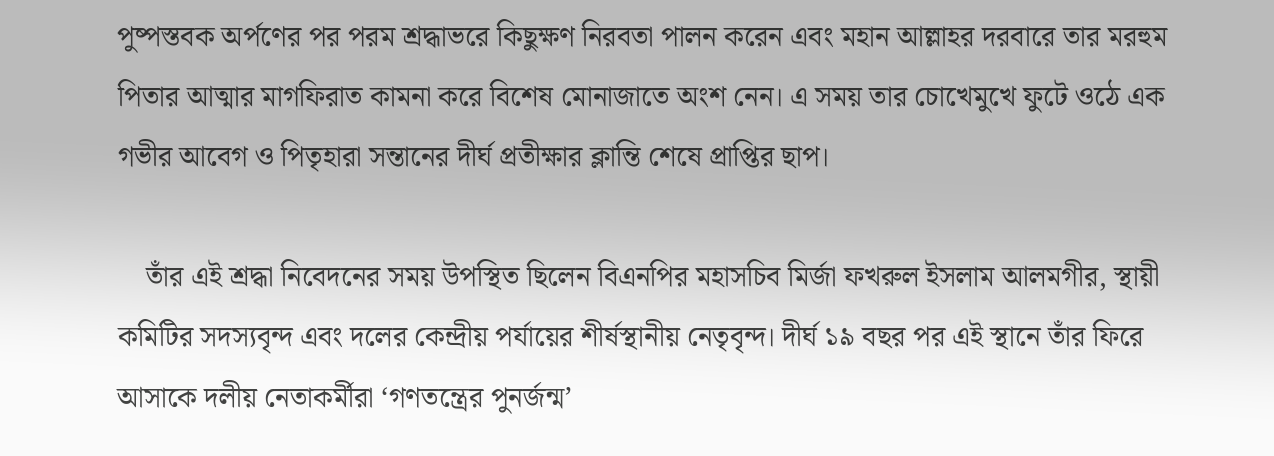পুষ্পস্তবক অর্পণের পর পরম শ্রদ্ধাভরে কিছুক্ষণ নিরবতা পালন করেন এবং মহান আল্লাহর দরবারে তার মরহুম পিতার আত্মার মাগফিরাত কামনা করে বিশেষ মোনাজাতে অংশ নেন। এ সময় তার চোখেমুখে ফুটে ওঠে এক গভীর আবেগ ও পিতৃহারা সন্তানের দীর্ঘ প্রতীক্ষার ক্লান্তি শেষে প্রাপ্তির ছাপ।

    তাঁর এই শ্রদ্ধা নিবেদনের সময় উপস্থিত ছিলেন বিএনপির মহাসচিব মির্জা ফখরুল ইসলাম আলমগীর, স্থায়ী কমিটির সদস্যবৃন্দ এবং দলের কেন্দ্রীয় পর্যায়ের শীর্ষস্থানীয় নেতৃবৃন্দ। দীর্ঘ ১৯ বছর পর এই স্থানে তাঁর ফিরে আসাকে দলীয় নেতাকর্মীরা ‘গণতন্ত্রের পুনর্জন্ম’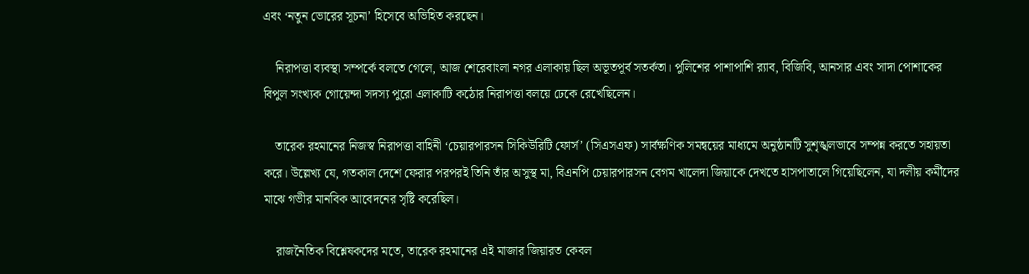এবং ‘নতুন ভোরের সূচনা’ হিসেবে অভিহিত করছেন।

    নিরাপত্তা ব্যবস্থা সম্পর্কে বলতে গেলে, আজ শেরেবাংলা নগর এলাকায় ছিল অভূতপূর্ব সতর্কতা। পুলিশের পাশাপাশি র‍্যাব, বিজিবি, আনসার এবং সাদা পোশাকের বিপুল সংখ্যক গোয়েন্দা সদস্য পুরো এলাকাটি কঠোর নিরাপত্তা বলয়ে ঢেকে রেখেছিলেন।

    তারেক রহমানের নিজস্ব নিরাপত্তা বাহিনী ‘চেয়ারপারসন সিকিউরিটি ফোর্স’ (সিএসএফ) সার্বক্ষণিক সমন্বয়ের মাধ্যমে অনুষ্ঠানটি সুশৃঙ্খলভাবে সম্পন্ন করতে সহায়তা করে। উল্লেখ্য যে, গতকাল দেশে ফেরার পরপরই তিনি তাঁর অসুস্থ মা, বিএনপি চেয়ারপারসন বেগম খালেদা জিয়াকে দেখতে হাসপাতালে গিয়েছিলেন, যা দলীয় কর্মীদের মাঝে গভীর মানবিক আবেদনের সৃষ্টি করেছিল।

    রাজনৈতিক বিশ্লেষকদের মতে, তারেক রহমানের এই মাজার জিয়ারত কেবল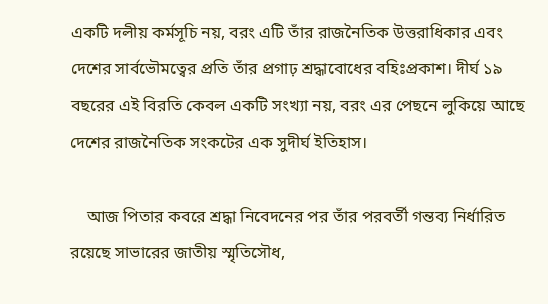একটি দলীয় কর্মসূচি নয়, বরং এটি তাঁর রাজনৈতিক উত্তরাধিকার এবং দেশের সার্বভৌমত্বের প্রতি তাঁর প্রগাঢ় শ্রদ্ধাবোধের বহিঃপ্রকাশ। দীর্ঘ ১৯ বছরের এই বিরতি কেবল একটি সংখ্যা নয়, বরং এর পেছনে লুকিয়ে আছে দেশের রাজনৈতিক সংকটের এক সুদীর্ঘ ইতিহাস।

    আজ পিতার কবরে শ্রদ্ধা নিবেদনের পর তাঁর পরবর্তী গন্তব্য নির্ধারিত রয়েছে সাভারের জাতীয় স্মৃতিসৌধ,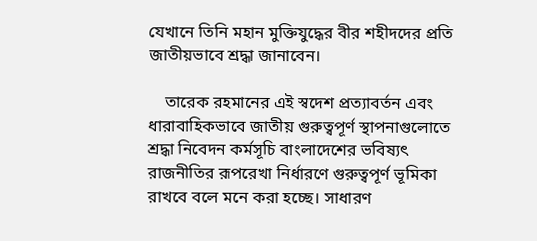যেখানে তিনি মহান মুক্তিযুদ্ধের বীর শহীদদের প্রতি জাতীয়ভাবে শ্রদ্ধা জানাবেন।

    তারেক রহমানের এই স্বদেশ প্রত্যাবর্তন এবং ধারাবাহিকভাবে জাতীয় গুরুত্বপূর্ণ স্থাপনাগুলোতে শ্রদ্ধা নিবেদন কর্মসূচি বাংলাদেশের ভবিষ্যৎ রাজনীতির রূপরেখা নির্ধারণে গুরুত্বপূর্ণ ভূমিকা রাখবে বলে মনে করা হচ্ছে। সাধারণ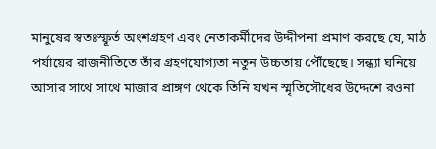মানুষের স্বতঃস্ফূর্ত অংশগ্রহণ এবং নেতাকর্মীদের উদ্দীপনা প্রমাণ করছে যে, মাঠ পর্যায়ের রাজনীতিতে তাঁর গ্রহণযোগ্যতা নতুন উচ্চতায় পৌঁছেছে। সন্ধ্যা ঘনিয়ে আসার সাথে সাথে মাজার প্রাঙ্গণ থেকে তিনি যখন স্মৃতিসৌধের উদ্দেশে রওনা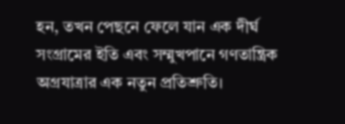হন, তখন পেছনে ফেলে যান এক দীর্ঘ সংগ্রামের ইতি এবং সম্মুখপানে গণতান্ত্রিক অগ্রযাত্রার এক নতুন প্রতিশ্রুতি।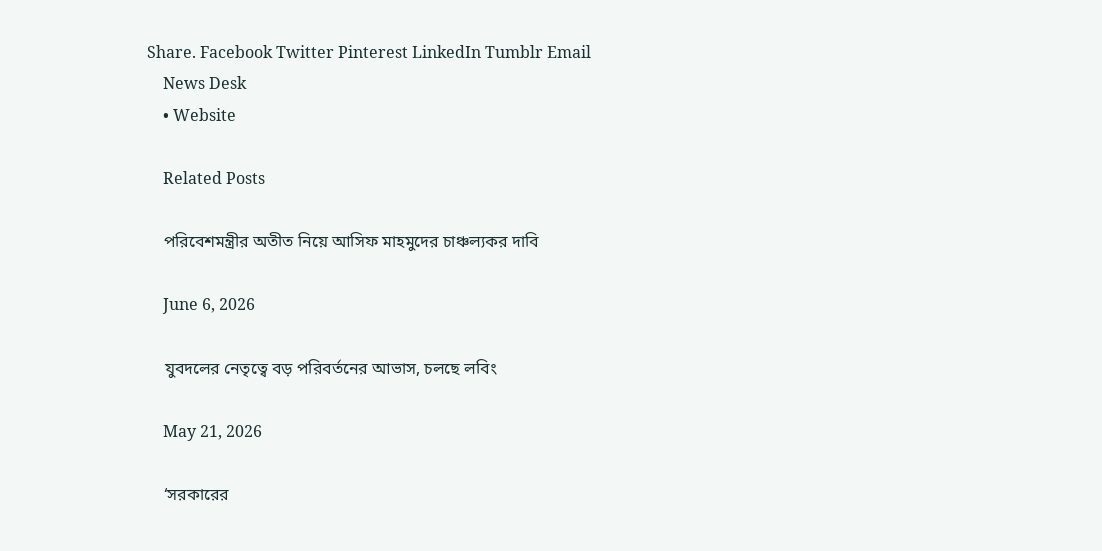Share. Facebook Twitter Pinterest LinkedIn Tumblr Email
    News Desk
    • Website

    Related Posts

    পরিবেশমন্ত্রীর অতীত নিয়ে আসিফ মাহমুদের চাঞ্চল্যকর দাবি

    June 6, 2026

    যুবদলের নেতৃত্বে বড় পরিবর্তনের আভাস, চলছে লবিং

    May 21, 2026

    ‘সরকারের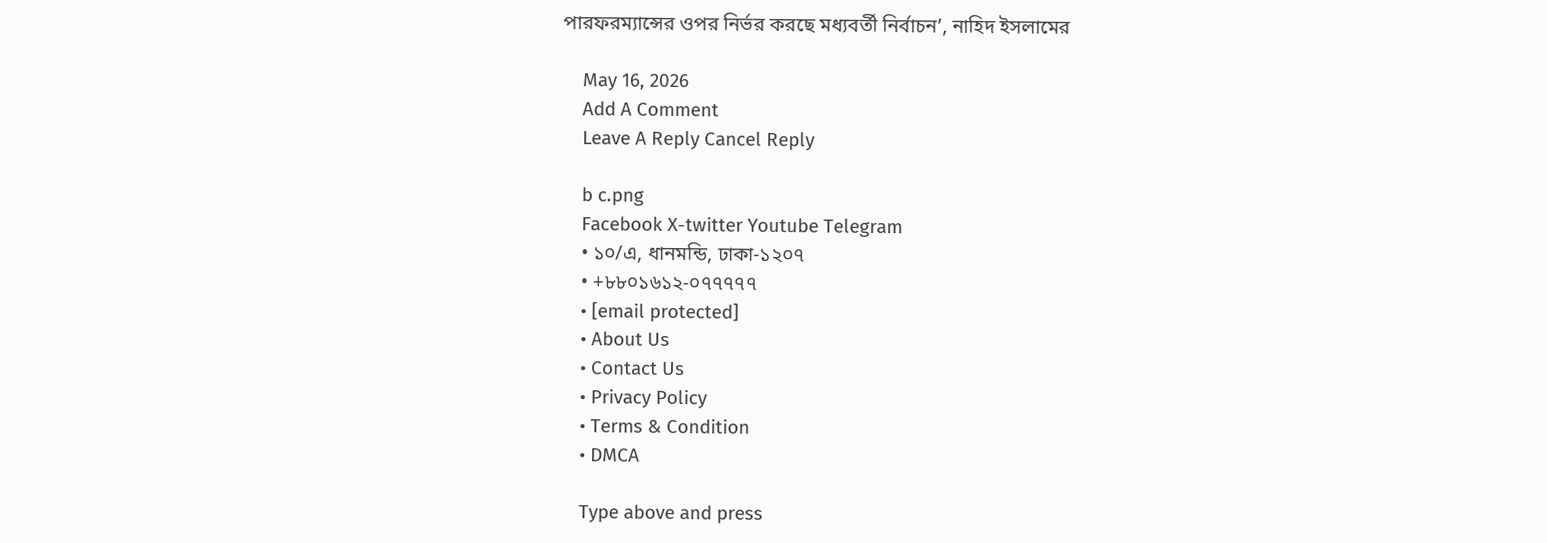পারফরম্যান্সের ওপর নির্ভর করছে মধ্যবর্তী নির্বাচন’, নাহিদ ইসলামের

    May 16, 2026
    Add A Comment
    Leave A Reply Cancel Reply

    b c.png
    Facebook X-twitter Youtube Telegram
    • ১০/এ, ধানমন্ডি, ঢাকা-১২০৭
    • +৮৮০১৬১২-০৭৭৭৭৭
    • [email protected]
    • About Us
    • Contact Us
    • Privacy Policy
    • Terms & Condition
    • DMCA

    Type above and press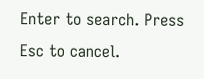Enter to search. Press Esc to cancel.